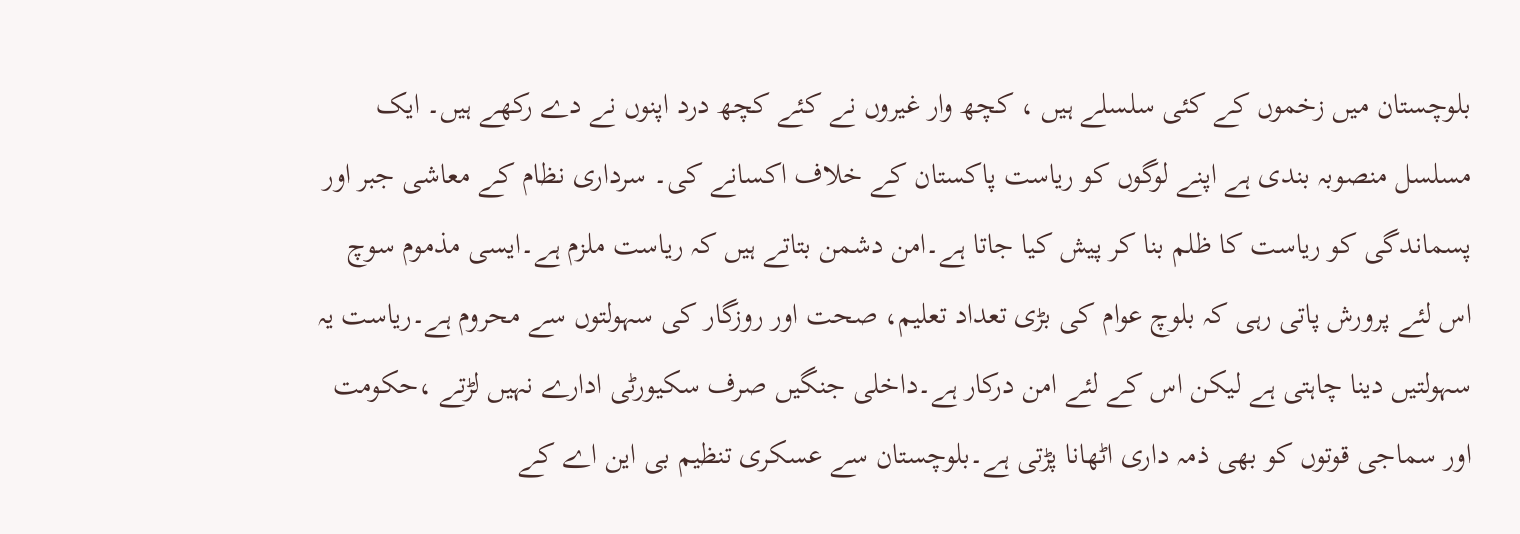بلوچستان میں زخموں کے کئی سلسلے ہیں ، کچھ وار غیروں نے کئے کچھ درد اپنوں نے دے رکھے ہیں۔ ایک مسلسل منصوبہ بندی ہے اپنے لوگوں کو ریاست پاکستان کے خلاف اکسانے کی۔ سرداری نظام کے معاشی جبر اور پسماندگی کو ریاست کا ظلم بنا کر پیش کیا جاتا ہے۔امن دشمن بتاتے ہیں کہ ریاست ملزم ہے۔ایسی مذموم سوچ اس لئے پرورش پاتی رہی کہ بلوچ عوام کی بڑی تعداد تعلیم، صحت اور روزگار کی سہولتوں سے محروم ہے۔ریاست یہ سہولتیں دینا چاہتی ہے لیکن اس کے لئے امن درکار ہے۔داخلی جنگیں صرف سکیورٹی ادارے نہیں لڑتے ،حکومت اور سماجی قوتوں کو بھی ذمہ داری اٹھانا پڑتی ہے۔بلوچستان سے عسکری تنظیم بی این اے کے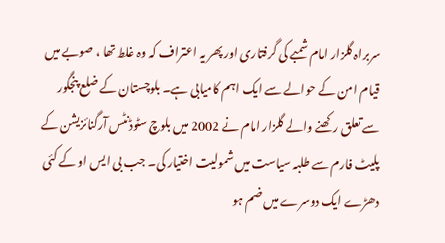سربراہ گلزار امام شمبے کی گرفتاری اور پھر یہ اعتراف کہ وہ غلط تھا ، صوبے میں قیام امن کے حوالے سے ایک اہم کامیابی ہے۔ بلوچستان کے ضلع پنجگور سے تعلق رکھنے والے گلزار امام نے 2002 میں بلوچ سٹوڈنٹس آرگنائزیشن کے پلیٹ فارم سے طلبہ سیاست میں شمولیت اختیار کی۔ جب بی ایس او کے کئی دھڑے ایک دوسرے میں ضم ہو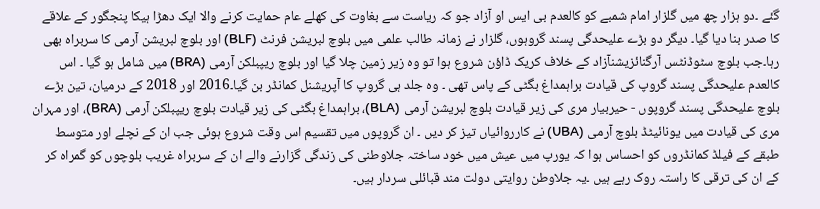گئے ۔دو ہزار چھ میں گلزار امام شمبے کو کالعدم بی ایس او آزاد جو کہ ریاست سے بغاوت کی کھلے عام حمایت کرنے والا ایک دھڑا ہیکا پنجگور کے علاقے کا صدر بنا دیا گیا۔ دیگر دو بڑے علیحدگی پسند گروہوں، گلزار نے زمانہ طالب علمی میں بلوچ لبریشن فرنٹ (BLF) اور بلوچ لبریشن آرمی کا سربراہ بھی رہا۔جب بلوچ سٹوڈنٹس آرگنائزیشنآزاد کے خلاف کریک ڈاؤن شروع ہوا تو وہ زیر زمین چلا گیا اور بلوچ ریپبلکن آرمی (BRA) میں شامل ہو گیا ۔ اس کالعدم علیحدگی پسند گروپ کی قیادت براہمداغ بگٹی کے پاس تھی ۔ وہ جلد ہی گروپ کا آپریشنل کمانڈر بن گیا۔2016 اور 2018 کے درمیان، تین بڑے بلوچ علیحدگی پسند گروپوں - حیربیار مری کی زیر قیادت بلوچ لبریشن آرمی (BLA)، براہمداغ بگٹی کی زیر قیادت بلوچ ریپبلکن آرمی (BRA)، اور مہران مری کی قیادت میں یونائیٹڈ بلوچ آرمی (UBA) نے کارروائیاں تیز کر دیں ۔ ان گروپوں میں تقسیم اس وقت شروع ہوئی جب ان کے نچلے اور متوسط طبقے کے فیلڈ کمانڈروں کو احساس ہوا کہ یورپ میں عیش میں خود ساختہ جلاوطنی کی زندگی گزارنے والے ان کے سربراہ غریب بلوچوں کو گمراہ کر کے ان کی ترقی کا راستہ روک رہے ہیں ۔یہ جلاوطن روایتی دولت مند قبائلی سردار ہیں۔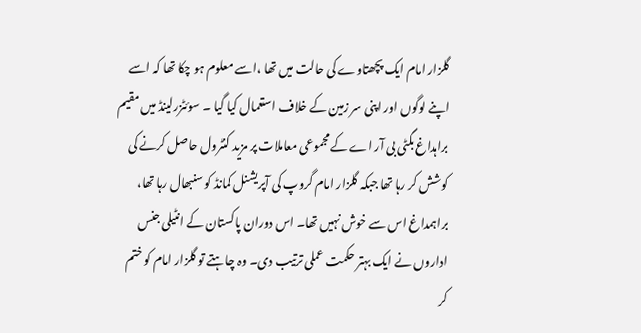گلزار امام ایک پچھتاوے کی حالت میں تھا ،اسے معلوم ہو چکا تھا کہ اسے اپنے لوگوں اور اپنی سر زمین کے خلاف استعمال کیا گیا ۔ سوئٹزرلینڈ میں مقیم براہداغ بگٹی بی آر اے کے مجموعی معاملات پر مزید کنٹرول حاصل کرنے کی کوشش کر رہا تھا جبکہ گلزار امام گروپ کی آپریشنل کمانڈ کو سنبھال رہا تھا، براہمداغ اس سے خوش نہیں تھا۔ اس دوران پاکستان کے انٹیلی جنس اداروں نے ایک بہتر حکمت عملی ترتیب دی۔ وہ چاہتے تو گلزار امام کو ختم کر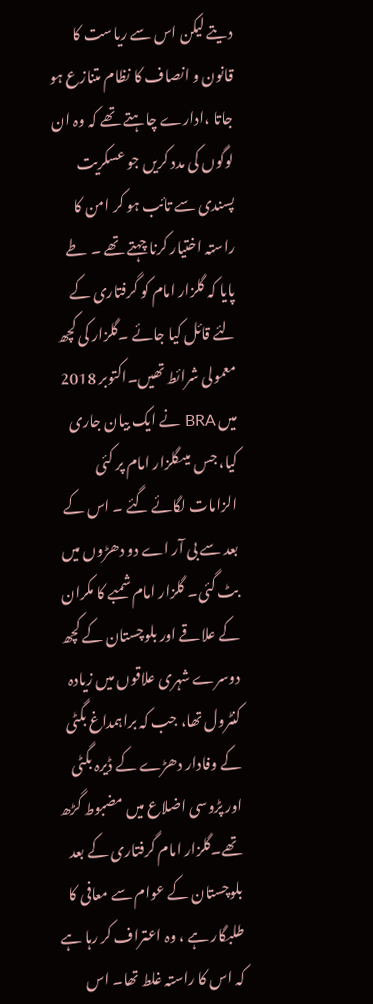دیتے لیکن اس سے ریاست کا قانون و انصاف کا نظام متنازع ہو جاتا ،ادارے چاہتے تھے کہ وہ ان لوگوں کی مدد کریں جو عسکریت پسندی سے تائب ہو کر امن کا راستہ اختیار کرنا چہتے تھے ۔ طے پایا کہ گلزار امام کو گرفتاری کے لئے قائل کیا جائے ۔گلزار کی کچھ معمولی شرائط تھیں۔اکتوبر 2018 میں BRA نے ایک بیان جاری کیا، جس میںگلزار امام پر کئی الزامات لگائے گئے ۔ اس کے بعد سے بی آر اے دو دھڑوں میں بٹ گئی۔ گلزار امام شمبے کا مکران کے علاقے اور بلوچستان کے کچھ دوسرے شہری علاقوں میں زیادہ کنٹرول تھا، جب کہ براہمداغ بگٹی کے وفادار دھڑے کے ڈیرہ بگٹی اور پڑوسی اضلاع میں مضبوط گڑھ تھے۔گلزار امام گرفتاری کے بعد بلوچستان کے عوام سے معافی کا طلبگار ہے ، وہ اعتراف کر رہا ہے کہ اس کا راستہ غلط تھا۔ اس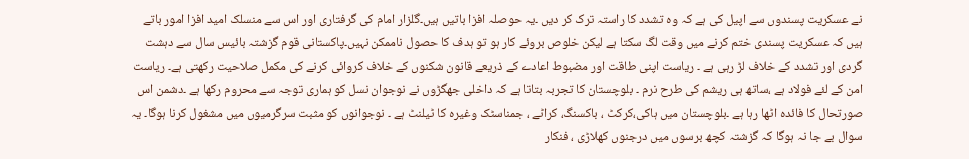نے عسکریت پسندوں سے اپیل کی ہے کہ وہ تشدد کا راستہ ترک کر دیں ۔یہ حوصلہ افزا باتیں ہیں۔گلزار امام کی گرفتاری اور اس سے منسلک امید افزا امور باتے ہیں کہ عسکریت پسندی ختم کرنے میں وقت لگ سکتا ہے لیکن خلوص بروئے کار ہو تو ہدف کا حصول ناممکن نہیں۔پاکستانی قوم گزشتہ بائیس سال سے دہشت گردی اور تشدد کے خلاف لڑ رہی ہے ۔ ریاست اپنی طاقت اور مضبوط اعادے کے ذریعے قانون شکنوں کے خلاف کروائی کرنے کی مکمل صلاحیت رکھتی ہے۔ ریاست امن کے لئے فولاد ہے ،ساتھ ہی ریشم کی طرح نرم ۔ بلوچستان کا تجربہ بتاتا ہے کہ داخلی جھگڑوں نے نوجوان نسل کو ہماری توجہ سے محروم رکھا ہے ۔دشمن اس صورتحال کا فائدہ اٹھا رہا ہے ۔بلوچستان میں ہاکی،کرکٹ ، باکسنگ، کراٹے ، جمناسٹک وغیرہ کا ٹیلنٹ ہے ۔ نوجوانوں کو مثبت سرگرمیوں میں مشغول کرنا ہوگا۔ یہ سوال بے جا نہ ہوگا کہ گزشتہ کچھ برسوں میں درجنوں کھلاڑی ، فنکار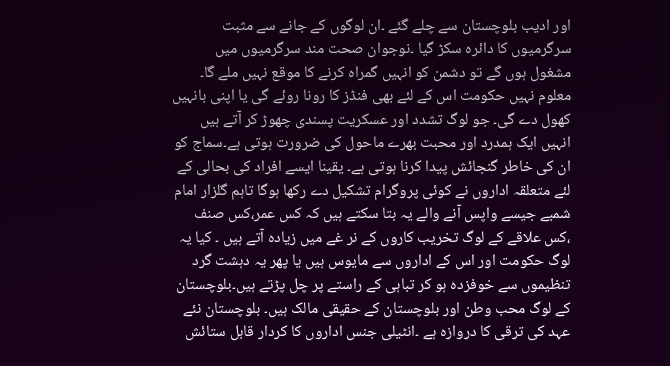اور ادیب بلوچستان سے چلے گئے ۔ان لوگوں کے جانے سے مثبت سرگرمیوں کا دائرہ سکڑ گیا ۔نوجوان صحت مند سرگرمیوں میں مشغول ہوں گے تو دشمن کو انہیں گمراہ کرنے کا موقع نہیں ملے گا۔ معلوم نہیں حکومت اس کے لئے بھی فنڈز کا رونا روئے گی یا اپنی بانہیں کھول دے گی۔ جو لوگ تشدد اور عسکریت پسندی چھوڑ کر آتے ہیں انہیں ایک ہمدرد اور محبت بھرے ماحول کی ضرورت ہوتی ہے۔سماج کو ان کی خاطر گنجائش پیدا کرنا ہوتی ہے۔ یقینا ایسے افراد کی بحالی کے لئے متعلقہ اداروں نے کوئی پروگرام تشکیل دے رکھا ہوگا تاہم گلزار امام شمبے جیسے واپس آنے والے یہ بتا سکتے ہیں کہ کس عمر،کس صنف ،کس علاقے کے لوگ تخریب کاروں کے نر غے میں زیادہ آتے ہیں ۔ کیا یہ لوگ حکومت اور اس کے اداروں سے مایوس ہیں یا پھر یہ دہشت گرد تنظیموں سے خوفزدہ ہو کر تباہی کے راستے پر چل پڑتے ہیں۔بلوچستان کے لوگ محب وطن اور بلوچستان کے حقیقی مالک ہیں۔ بلوچستان نئے عہد کی ترقی کا دروازہ ہے ۔انٹیلی جنس اداروں کا کردار قابل ستائش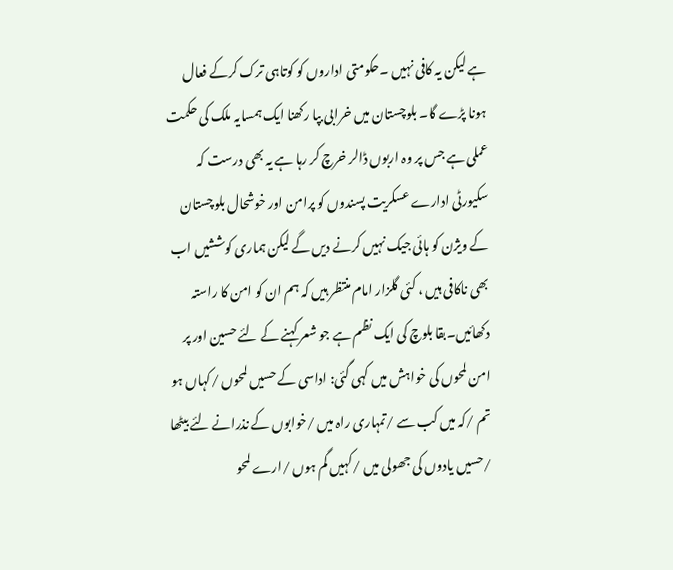ہے لیکن یہ کافی نہیں ۔حکومتی اداروں کو کوتاہی ترک کرکے فعال ہونا پڑے گا۔ بلوچستان میں خرابی بپا رکھنا ایک ہمسایہ ملک کی حکمت عملی ہے جس پر وہ اربوں ڈالر خرچ کر رہا ہے یہ بھی درست کہ سکیورٹی ادارے عسکریت پسندوں کو پرامن اور خوشحال بلوچستان کے ویژن کو ہائی جیک نہیں کرنے دیں گے لیکن ہماری کوششیں اب بھی ناکافی ہیں ، کئی گلزار امام منتظر ہیں کہ ہم ان کو امن کا راستہ دکھائیں۔بقا بلوچ کی ایک نظم ہے جو شعر کہنے کے لئے حسین اور پر امن لمحوں کی خواہش میں کہی گئی: اداسی کے حسیں لمحوں /کہاں ہو تم /کہ میں کب سے /تمہاری راہ میں /خوابوں کے نذرانے لئے بیٹھا /حسیں یادوں کی جھولی میں /کہیں گم ہوں /ارے لمحو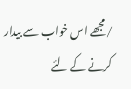/مجھے اس خواب سے بیدار کرنے کے لئے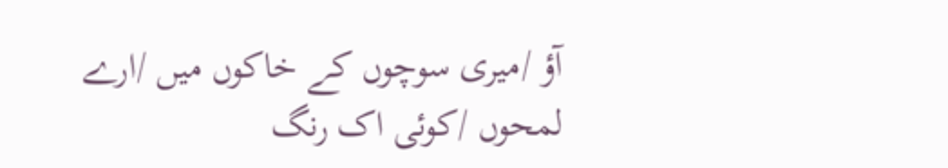آؤ /میری سوچوں کے خاکوں میں /ارے لمحوں /کوئی اک رنگ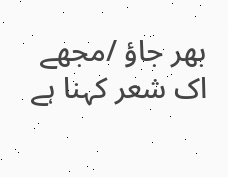بھر جاؤ /مجھے اک شعر کہنا ہے